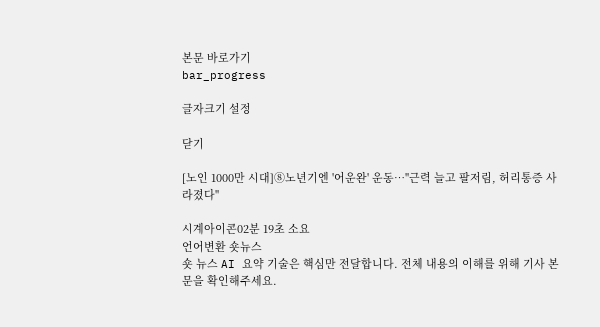본문 바로가기
bar_progress

글자크기 설정

닫기

[노인 1000만 시대]⑧노년기엔 '어운완' 운동…"근력 늘고 팔저림, 허리통증 사라졌다"

시계아이콘02분 19초 소요
언어변환 숏뉴스
숏 뉴스 AI 요약 기술은 핵심만 전달합니다. 전체 내용의 이해를 위해 기사 본문을 확인해주세요.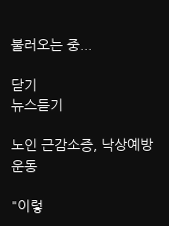불러오는 중...

닫기
뉴스듣기

노인 근감소증, 낙상예방 운동

"이렇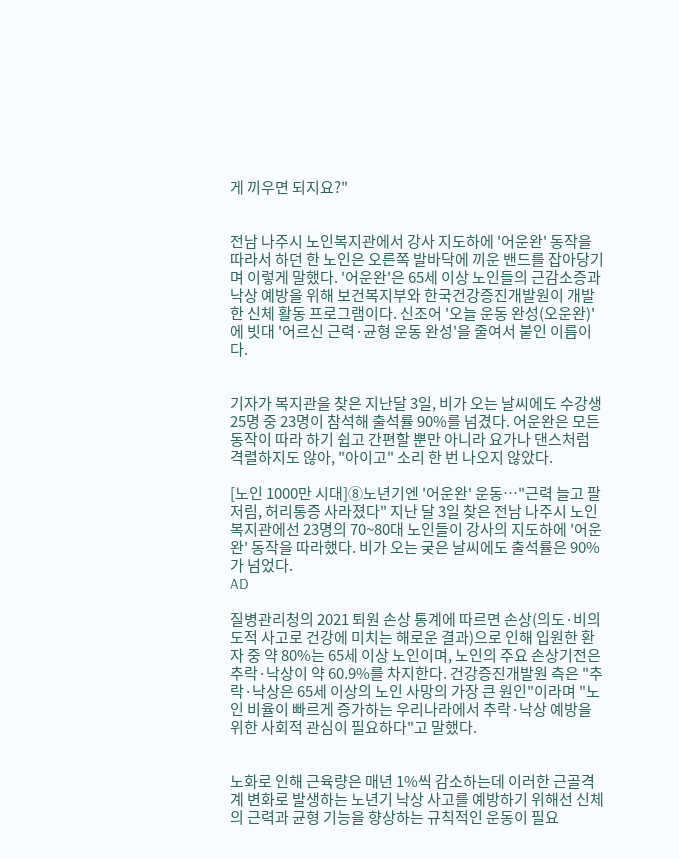게 끼우면 되지요?"


전남 나주시 노인복지관에서 강사 지도하에 '어운완' 동작을 따라서 하던 한 노인은 오른쪽 발바닥에 끼운 밴드를 잡아당기며 이렇게 말했다. '어운완'은 65세 이상 노인들의 근감소증과 낙상 예방을 위해 보건복지부와 한국건강증진개발원이 개발한 신체 활동 프로그램이다. 신조어 '오늘 운동 완성(오운완)'에 빗대 '어르신 근력·균형 운동 완성'을 줄여서 붙인 이름이다.


기자가 복지관을 찾은 지난달 3일, 비가 오는 날씨에도 수강생 25명 중 23명이 참석해 출석률 90%를 넘겼다. 어운완은 모든 동작이 따라 하기 쉽고 간편할 뿐만 아니라 요가나 댄스처럼 격렬하지도 않아, "아이고" 소리 한 번 나오지 않았다.

[노인 1000만 시대]⑧노년기엔 '어운완' 운동…"근력 늘고 팔저림, 허리통증 사라졌다" 지난 달 3일 찾은 전남 나주시 노인복지관에선 23명의 70~80대 노인들이 강사의 지도하에 '어운완' 동작을 따라했다. 비가 오는 궂은 날씨에도 출석률은 90%가 넘었다.
AD

질병관리청의 2021 퇴원 손상 통계에 따르면 손상(의도·비의도적 사고로 건강에 미치는 해로운 결과)으로 인해 입원한 환자 중 약 80%는 65세 이상 노인이며, 노인의 주요 손상기전은 추락·낙상이 약 60.9%를 차지한다. 건강증진개발원 측은 "추락·낙상은 65세 이상의 노인 사망의 가장 큰 원인"이라며 "노인 비율이 빠르게 증가하는 우리나라에서 추락·낙상 예방을 위한 사회적 관심이 필요하다"고 말했다.


노화로 인해 근육량은 매년 1%씩 감소하는데 이러한 근골격계 변화로 발생하는 노년기 낙상 사고를 예방하기 위해선 신체의 근력과 균형 기능을 향상하는 규칙적인 운동이 필요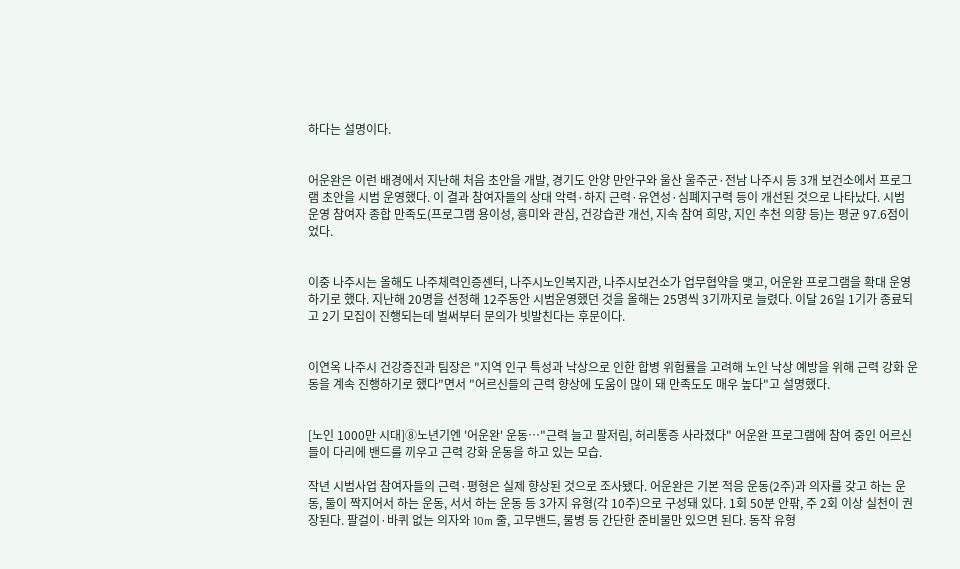하다는 설명이다.


어운완은 이런 배경에서 지난해 처음 초안을 개발, 경기도 안양 만안구와 울산 울주군·전남 나주시 등 3개 보건소에서 프로그램 초안을 시범 운영했다. 이 결과 참여자들의 상대 악력·하지 근력·유연성·심폐지구력 등이 개선된 것으로 나타났다. 시범 운영 참여자 종합 만족도(프로그램 용이성, 흥미와 관심, 건강습관 개선, 지속 참여 희망, 지인 추천 의향 등)는 평균 97.6점이었다.


이중 나주시는 올해도 나주체력인증센터, 나주시노인복지관, 나주시보건소가 업무협약을 맺고, 어운완 프로그램을 확대 운영하기로 했다. 지난해 20명을 선정해 12주동안 시범운영했던 것을 올해는 25명씩 3기까지로 늘렸다. 이달 26일 1기가 종료되고 2기 모집이 진행되는데 벌써부터 문의가 빗발친다는 후문이다.


이연옥 나주시 건강증진과 팀장은 "지역 인구 특성과 낙상으로 인한 합병 위험률을 고려해 노인 낙상 예방을 위해 근력 강화 운동을 계속 진행하기로 했다"면서 "어르신들의 근력 향상에 도움이 많이 돼 만족도도 매우 높다"고 설명했다.


[노인 1000만 시대]⑧노년기엔 '어운완' 운동…"근력 늘고 팔저림, 허리통증 사라졌다" 어운완 프로그램에 참여 중인 어르신들이 다리에 밴드를 끼우고 근력 강화 운동을 하고 있는 모습.

작년 시범사업 참여자들의 근력·평형은 실제 향상된 것으로 조사됐다. 어운완은 기본 적응 운동(2주)과 의자를 갖고 하는 운동, 둘이 짝지어서 하는 운동, 서서 하는 운동 등 3가지 유형(각 10주)으로 구성돼 있다. 1회 50분 안팎, 주 2회 이상 실천이 권장된다. 팔걸이·바퀴 없는 의자와 10m 줄, 고무밴드, 물병 등 간단한 준비물만 있으면 된다. 동작 유형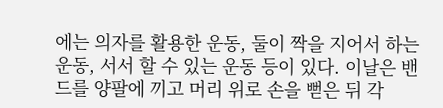에는 의자를 활용한 운동, 둘이 짝을 지어서 하는 운동, 서서 할 수 있는 운동 등이 있다. 이날은 밴드를 양팔에 끼고 머리 위로 손을 뻗은 뒤 각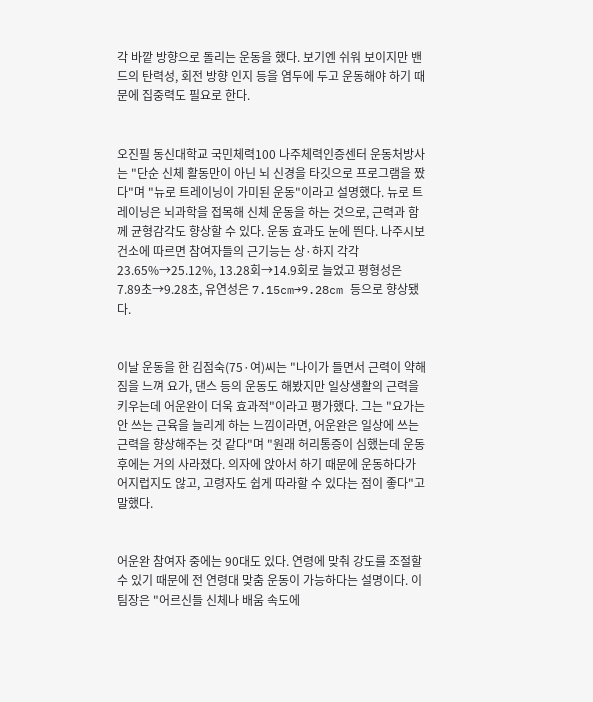각 바깥 방향으로 돌리는 운동을 했다. 보기엔 쉬워 보이지만 밴드의 탄력성, 회전 방향 인지 등을 염두에 두고 운동해야 하기 때문에 집중력도 필요로 한다.


오진필 동신대학교 국민체력100 나주체력인증센터 운동처방사는 "단순 신체 활동만이 아닌 뇌 신경을 타깃으로 프로그램을 짰다"며 "뉴로 트레이닝이 가미된 운동"이라고 설명했다. 뉴로 트레이닝은 뇌과학을 접목해 신체 운동을 하는 것으로, 근력과 함께 균형감각도 향상할 수 있다. 운동 효과도 눈에 띈다. 나주시보건소에 따르면 참여자들의 근기능는 상·하지 각각 23.65%→25.12%, 13.28회→14.9회로 늘었고 평형성은 7.89초→9.28초, 유연성은 7.15cm→9.28cm 등으로 향상됐다.


이날 운동을 한 김점숙(75·여)씨는 "나이가 들면서 근력이 약해짐을 느껴 요가, 댄스 등의 운동도 해봤지만 일상생활의 근력을 키우는데 어운완이 더욱 효과적"이라고 평가했다. 그는 "요가는 안 쓰는 근육을 늘리게 하는 느낌이라면, 어운완은 일상에 쓰는 근력을 향상해주는 것 같다"며 "원래 허리통증이 심했는데 운동 후에는 거의 사라졌다. 의자에 앉아서 하기 때문에 운동하다가 어지럽지도 않고, 고령자도 쉽게 따라할 수 있다는 점이 좋다"고 말했다.


어운완 참여자 중에는 90대도 있다. 연령에 맞춰 강도를 조절할 수 있기 때문에 전 연령대 맞춤 운동이 가능하다는 설명이다. 이 팀장은 "어르신들 신체나 배움 속도에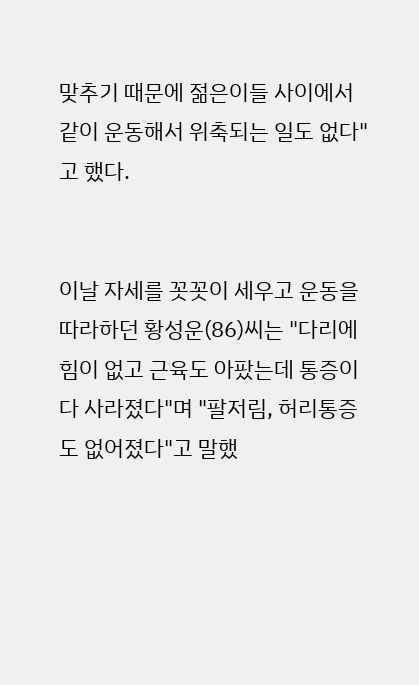맞추기 때문에 젊은이들 사이에서 같이 운동해서 위축되는 일도 없다"고 했다.


이날 자세를 꼿꼿이 세우고 운동을 따라하던 황성운(86)씨는 "다리에 힘이 없고 근육도 아팠는데 통증이 다 사라졌다"며 "팔저림, 허리통증도 없어졌다"고 말했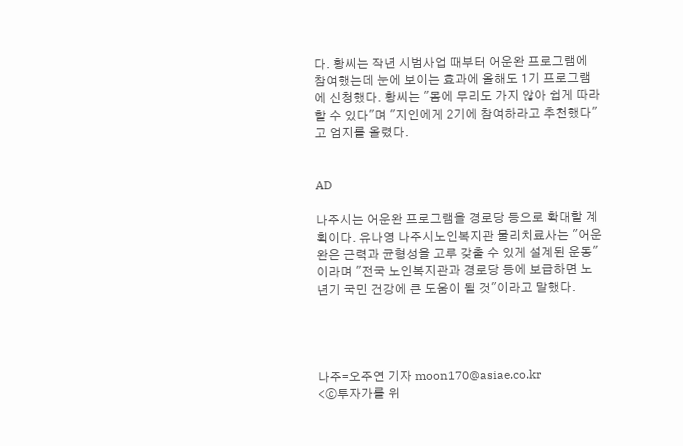다. 황씨는 작년 시범사업 때부터 어운완 프로그램에 참여했는데 눈에 보이는 효과에 올해도 1기 프로그램에 신청했다. 황씨는 "몸에 무리도 가지 않아 쉽게 따라할 수 있다"며 "지인에게 2기에 참여하라고 추천했다"고 엄지를 올렸다.


AD

나주시는 어운완 프로그램을 경로당 등으로 확대할 계획이다. 유나영 나주시노인복지관 물리치료사는 "어운완은 근력과 균형성을 고루 갖출 수 있게 설계된 운동"이라며 "전국 노인복지관과 경로당 등에 보급하면 노년기 국민 건강에 큰 도움이 될 것"이라고 말했다.




나주=오주연 기자 moon170@asiae.co.kr
<ⓒ투자가를 위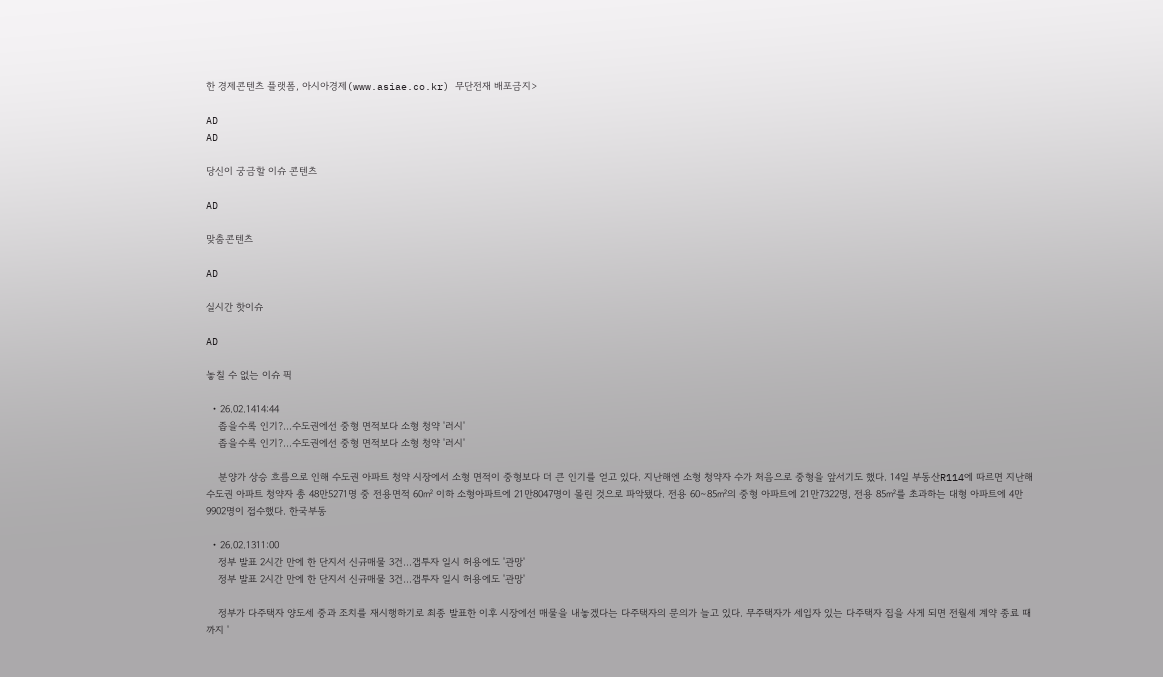한 경제콘텐츠 플랫폼, 아시아경제(www.asiae.co.kr) 무단전재 배포금지>

AD
AD

당신이 궁금할 이슈 콘텐츠

AD

맞춤콘텐츠

AD

실시간 핫이슈

AD

놓칠 수 없는 이슈 픽

  • 26.02.1414:44
    좁을수록 인기?…수도권에선 중형 면적보다 소형 청약 '러시'
    좁을수록 인기?…수도권에선 중형 면적보다 소형 청약 '러시'

    분양가 상승 흐름으로 인해 수도권 아파트 청약 시장에서 소형 면적이 중형보다 더 큰 인기를 얻고 있다. 지난해엔 소형 청약자 수가 처음으로 중형을 앞서기도 했다. 14일 부동산R114에 따르면 지난해 수도권 아파트 청약자 총 48만5271명 중 전용면적 60㎡ 이하 소형아파트에 21만8047명이 몰린 것으로 파악됐다. 전용 60∼85㎡의 중형 아파트에 21만7322명, 전용 85㎡를 초과하는 대형 아파트에 4만9902명이 접수했다. 한국부동

  • 26.02.1311:00
    정부 발표 2시간 만에 한 단지서 신규매물 3건…갭투자 일시 허용에도 '관망'
    정부 발표 2시간 만에 한 단지서 신규매물 3건…갭투자 일시 허용에도 '관망'

    정부가 다주택자 양도세 중과 조치를 재시행하기로 최종 발표한 이후 시장에선 매물을 내놓겠다는 다주택자의 문의가 늘고 있다. 무주택자가 세입자 있는 다주택자 집을 사게 되면 전월세 계약 종료 때까지 '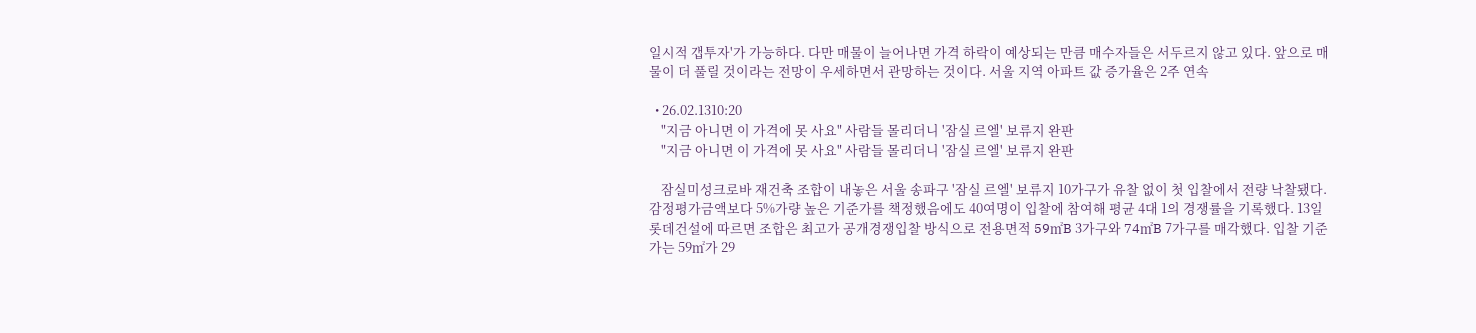일시적 갭투자'가 가능하다. 다만 매물이 늘어나면 가격 하락이 예상되는 만큼 매수자들은 서두르지 않고 있다. 앞으로 매물이 더 풀릴 것이라는 전망이 우세하면서 관망하는 것이다. 서울 지역 아파트 값 증가율은 2주 연속

  • 26.02.1310:20
    "지금 아니면 이 가격에 못 사요" 사람들 몰리더니 '잠실 르엘' 보류지 완판
    "지금 아니면 이 가격에 못 사요" 사람들 몰리더니 '잠실 르엘' 보류지 완판

    잠실미성크로바 재건축 조합이 내놓은 서울 송파구 '잠실 르엘' 보류지 10가구가 유찰 없이 첫 입찰에서 전량 낙찰됐다. 감정평가금액보다 5%가량 높은 기준가를 책정했음에도 40여명이 입찰에 참여해 평균 4대 1의 경쟁률을 기록했다. 13일 롯데건설에 따르면 조합은 최고가 공개경쟁입찰 방식으로 전용면적 59㎡B 3가구와 74㎡B 7가구를 매각했다. 입찰 기준가는 59㎡가 29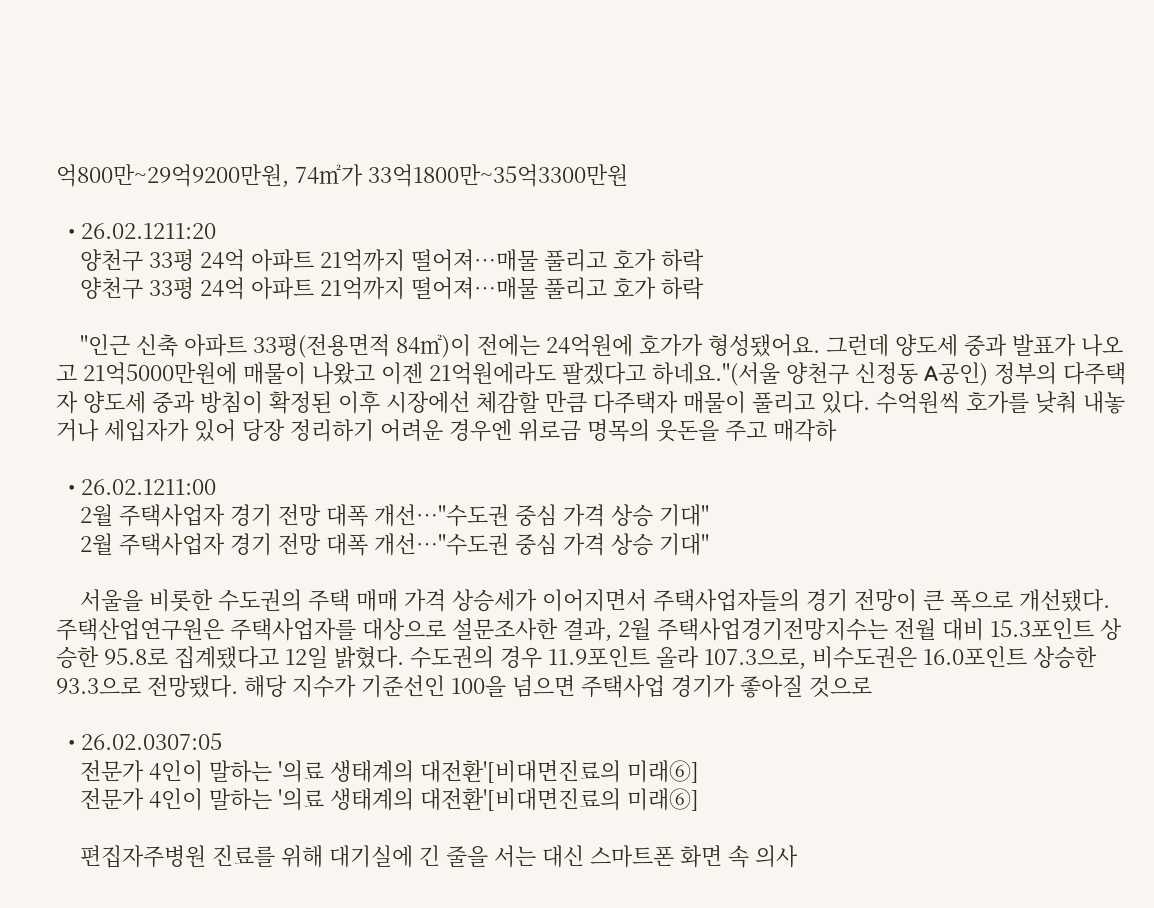억800만~29억9200만원, 74㎡가 33억1800만~35억3300만원

  • 26.02.1211:20
    양천구 33평 24억 아파트 21억까지 떨어져…매물 풀리고 호가 하락
    양천구 33평 24억 아파트 21억까지 떨어져…매물 풀리고 호가 하락

    "인근 신축 아파트 33평(전용면적 84㎡)이 전에는 24억원에 호가가 형성됐어요. 그런데 양도세 중과 발표가 나오고 21억5000만원에 매물이 나왔고 이젠 21억원에라도 팔겠다고 하네요."(서울 양천구 신정동 A공인) 정부의 다주택자 양도세 중과 방침이 확정된 이후 시장에선 체감할 만큼 다주택자 매물이 풀리고 있다. 수억원씩 호가를 낮춰 내놓거나 세입자가 있어 당장 정리하기 어려운 경우엔 위로금 명목의 웃돈을 주고 매각하

  • 26.02.1211:00
    2월 주택사업자 경기 전망 대폭 개선…"수도권 중심 가격 상승 기대"
    2월 주택사업자 경기 전망 대폭 개선…"수도권 중심 가격 상승 기대"

    서울을 비롯한 수도권의 주택 매매 가격 상승세가 이어지면서 주택사업자들의 경기 전망이 큰 폭으로 개선됐다. 주택산업연구원은 주택사업자를 대상으로 설문조사한 결과, 2월 주택사업경기전망지수는 전월 대비 15.3포인트 상승한 95.8로 집계됐다고 12일 밝혔다. 수도권의 경우 11.9포인트 올라 107.3으로, 비수도권은 16.0포인트 상승한 93.3으로 전망됐다. 해당 지수가 기준선인 100을 넘으면 주택사업 경기가 좋아질 것으로

  • 26.02.0307:05
    전문가 4인이 말하는 '의료 생태계의 대전환'[비대면진료의 미래⑥]
    전문가 4인이 말하는 '의료 생태계의 대전환'[비대면진료의 미래⑥]

    편집자주병원 진료를 위해 대기실에 긴 줄을 서는 대신 스마트폰 화면 속 의사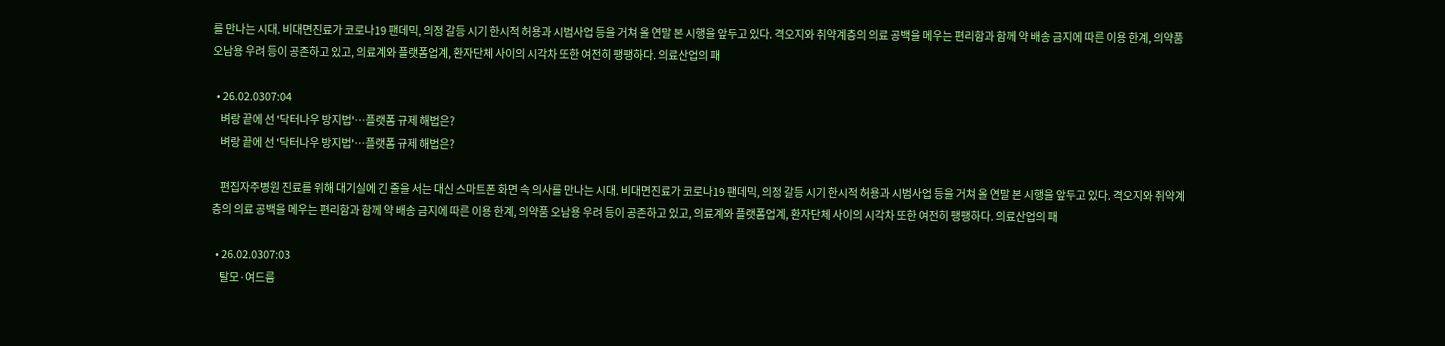를 만나는 시대. 비대면진료가 코로나19 팬데믹, 의정 갈등 시기 한시적 허용과 시범사업 등을 거쳐 올 연말 본 시행을 앞두고 있다. 격오지와 취약계층의 의료 공백을 메우는 편리함과 함께 약 배송 금지에 따른 이용 한계, 의약품 오남용 우려 등이 공존하고 있고, 의료계와 플랫폼업계, 환자단체 사이의 시각차 또한 여전히 팽팽하다. 의료산업의 패

  • 26.02.0307:04
    벼랑 끝에 선 '닥터나우 방지법'…플랫폼 규제 해법은?
    벼랑 끝에 선 '닥터나우 방지법'…플랫폼 규제 해법은?

    편집자주병원 진료를 위해 대기실에 긴 줄을 서는 대신 스마트폰 화면 속 의사를 만나는 시대. 비대면진료가 코로나19 팬데믹, 의정 갈등 시기 한시적 허용과 시범사업 등을 거쳐 올 연말 본 시행을 앞두고 있다. 격오지와 취약계층의 의료 공백을 메우는 편리함과 함께 약 배송 금지에 따른 이용 한계, 의약품 오남용 우려 등이 공존하고 있고, 의료계와 플랫폼업계, 환자단체 사이의 시각차 또한 여전히 팽팽하다. 의료산업의 패

  • 26.02.0307:03
    탈모·여드름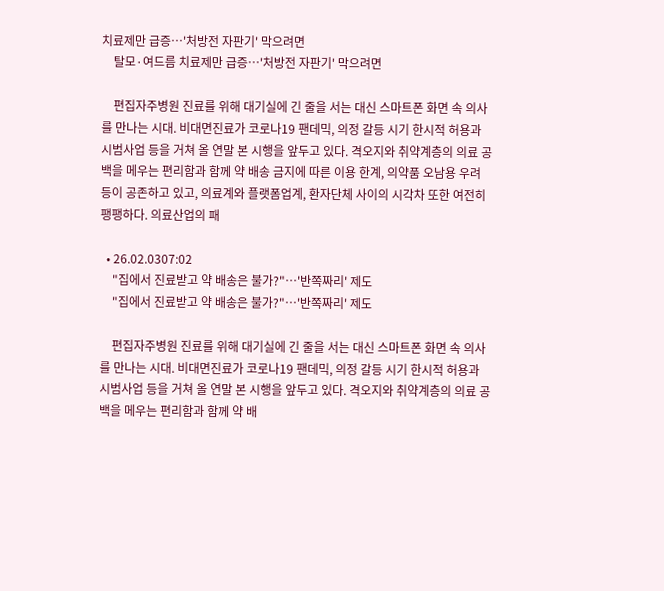치료제만 급증…'처방전 자판기' 막으려면
    탈모·여드름 치료제만 급증…'처방전 자판기' 막으려면

    편집자주병원 진료를 위해 대기실에 긴 줄을 서는 대신 스마트폰 화면 속 의사를 만나는 시대. 비대면진료가 코로나19 팬데믹, 의정 갈등 시기 한시적 허용과 시범사업 등을 거쳐 올 연말 본 시행을 앞두고 있다. 격오지와 취약계층의 의료 공백을 메우는 편리함과 함께 약 배송 금지에 따른 이용 한계, 의약품 오남용 우려 등이 공존하고 있고, 의료계와 플랫폼업계, 환자단체 사이의 시각차 또한 여전히 팽팽하다. 의료산업의 패

  • 26.02.0307:02
    "집에서 진료받고 약 배송은 불가?"…'반쪽짜리' 제도
    "집에서 진료받고 약 배송은 불가?"…'반쪽짜리' 제도

    편집자주병원 진료를 위해 대기실에 긴 줄을 서는 대신 스마트폰 화면 속 의사를 만나는 시대. 비대면진료가 코로나19 팬데믹, 의정 갈등 시기 한시적 허용과 시범사업 등을 거쳐 올 연말 본 시행을 앞두고 있다. 격오지와 취약계층의 의료 공백을 메우는 편리함과 함께 약 배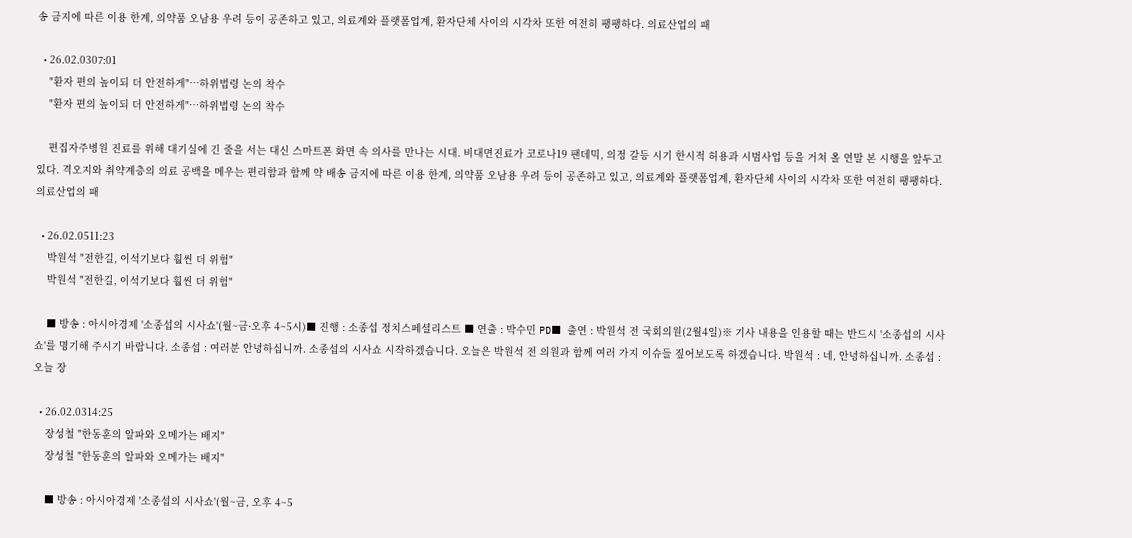송 금지에 따른 이용 한계, 의약품 오남용 우려 등이 공존하고 있고, 의료계와 플랫폼업계, 환자단체 사이의 시각차 또한 여전히 팽팽하다. 의료산업의 패

  • 26.02.0307:01
    "환자 편의 높이되 더 안전하게"…하위법령 논의 착수
    "환자 편의 높이되 더 안전하게"…하위법령 논의 착수

    편집자주병원 진료를 위해 대기실에 긴 줄을 서는 대신 스마트폰 화면 속 의사를 만나는 시대. 비대면진료가 코로나19 팬데믹, 의정 갈등 시기 한시적 허용과 시범사업 등을 거쳐 올 연말 본 시행을 앞두고 있다. 격오지와 취약계층의 의료 공백을 메우는 편리함과 함께 약 배송 금지에 따른 이용 한계, 의약품 오남용 우려 등이 공존하고 있고, 의료계와 플랫폼업계, 환자단체 사이의 시각차 또한 여전히 팽팽하다. 의료산업의 패

  • 26.02.0511:23
    박원석 "전한길, 이석기보다 훨씬 더 위험"
    박원석 "전한길, 이석기보다 훨씬 더 위험"

    ■ 방송 : 아시아경제 '소종섭의 시사쇼'(월~금·오후 4~5시)■ 진행 : 소종섭 정치스페셜리스트 ■ 연출 : 박수민 PD■ 출연 : 박원석 전 국회의원(2월4일)※ 기사 내용을 인용할 때는 반드시 '소종섭의 시사쇼'를 명기해 주시기 바랍니다. 소종섭 : 여러분 안녕하십니까. 소종섭의 시사쇼 시작하겠습니다. 오늘은 박원석 전 의원과 함께 여러 가지 이슈들 짚어보도록 하겠습니다. 박원석 : 네, 안녕하십니까. 소종섭 : 오늘 장

  • 26.02.0314:25
    장성철 "한동훈의 알파와 오메가는 배지"
    장성철 "한동훈의 알파와 오메가는 배지"

    ■ 방송 : 아시아경제 '소종섭의 시사쇼'(월~금, 오후 4~5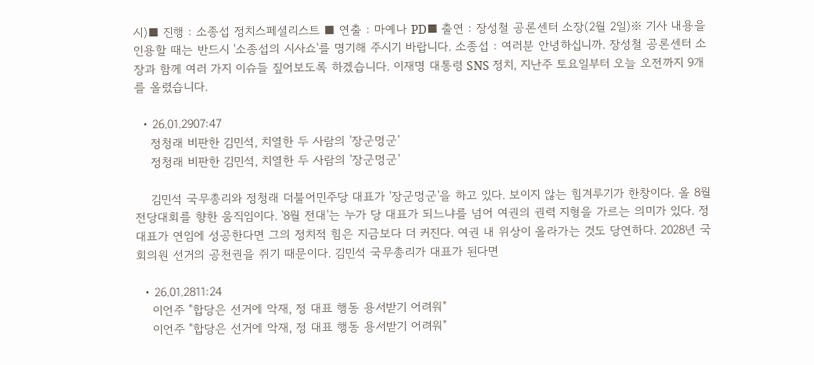시)■ 진행 : 소종섭 정치스페셜리스트 ■ 연출 : 마예나 PD■ 출연 : 장성철 공론센터 소장(2월 2일)※ 기사 내용을 인용할 때는 반드시 '소종섭의 시사쇼'를 명기해 주시기 바랍니다. 소종섭 : 여러분 안녕하십니까. 장성철 공론센터 소장과 함께 여러 가지 이슈들 짚어보도록 하겠습니다. 이재명 대통령 SNS 정치, 지난주 토요일부터 오늘 오전까지 9개를 올렸습니다.

  • 26.01.2907:47
    정청래 비판한 김민석, 치열한 두 사람의 '장군멍군'
    정청래 비판한 김민석, 치열한 두 사람의 '장군멍군'

    김민석 국무총리와 정청래 더불어민주당 대표가 '장군멍군'을 하고 있다. 보이지 않는 힘겨루기가 한창이다. 올 8월 전당대회를 향한 움직임이다. '8월 전대'는 누가 당 대표가 되느냐를 넘어 여권의 권력 지형을 가르는 의미가 있다. 정 대표가 연임에 성공한다면 그의 정치적 힘은 지금보다 더 커진다. 여권 내 위상이 올라가는 것도 당연하다. 2028년 국회의원 선거의 공천권을 쥐기 때문이다. 김민석 국무총리가 대표가 된다면

  • 26.01.2811:24
    이언주 "합당은 선거에 악재, 정 대표 행동 용서받기 어려워"
    이언주 "합당은 선거에 악재, 정 대표 행동 용서받기 어려워"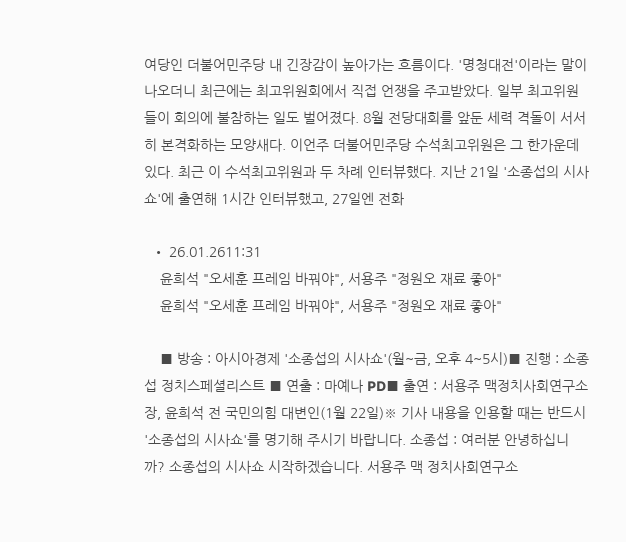여당인 더불어민주당 내 긴장감이 높아가는 흐름이다. '명청대전'이라는 말이 나오더니 최근에는 최고위원회에서 직접 언쟁을 주고받았다. 일부 최고위원들이 회의에 불참하는 일도 벌어졌다. 8월 전당대회를 앞둔 세력 격돌이 서서히 본격화하는 모양새다. 이언주 더불어민주당 수석최고위원은 그 한가운데 있다. 최근 이 수석최고위원과 두 차례 인터뷰했다. 지난 21일 '소종섭의 시사쇼'에 출연해 1시간 인터뷰했고, 27일엔 전화

  • 26.01.2611:31
    윤희석 "오세훈 프레임 바꿔야", 서용주 "정원오 재료 좋아"
    윤희석 "오세훈 프레임 바꿔야", 서용주 "정원오 재료 좋아"

    ■ 방송 : 아시아경제 '소종섭의 시사쇼'(월~금, 오후 4~5시)■ 진행 : 소종섭 정치스페셜리스트 ■ 연출 : 마예나 PD■ 출연 : 서용주 맥정치사회연구소장, 윤희석 전 국민의힘 대변인(1월 22일)※ 기사 내용을 인용할 때는 반드시 '소종섭의 시사쇼'를 명기해 주시기 바랍니다. 소종섭 : 여러분 안녕하십니까? 소종섭의 시사쇼 시작하겠습니다. 서용주 맥 정치사회연구소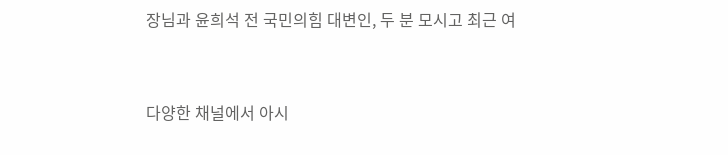장님과 윤희석 전 국민의힘 대변인, 두 분 모시고 최근 여


다양한 채널에서 아시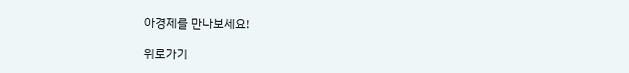아경제를 만나보세요!

위로가기